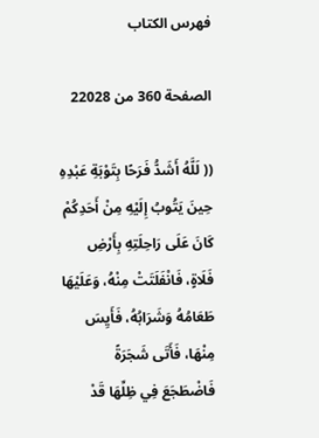فهرس الكتاب

الصفحة 360 من 22028

(( لَلَّهُ أَشَدُّ فَرَحًا بِتَوْبَةِ عَبْدِهِ حِينَ يَتُوبُ إِلَيْهِ مِنْ أَحَدِكُمْ كَانَ عَلَى رَاحِلَتِهِ بِأَرْضِ فَلَاةٍ، فَانْفَلَتَتْ مِنْهُ، وَعَلَيْهَا طَعَامُهُ وَشَرَابُهُ، فَأَيِسَ مِنْهَا، فَأَتَى شَجَرَةً فَاضْطَجَعَ فِي ظِلِّهَا قَدْ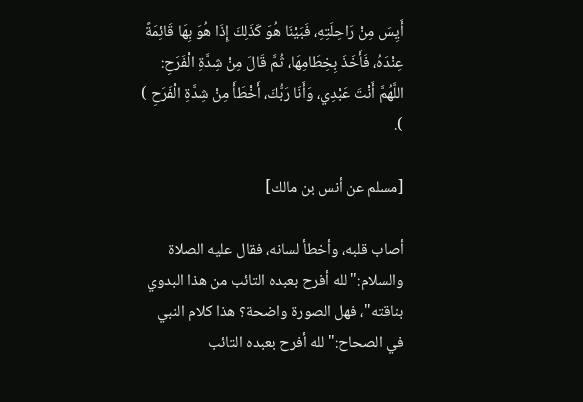أَيِسَ مِنْ رَاحِلَتِهِ، فَبَيْنَا هُوَ كَذَلِكَ إِذَا هُوَ بِهَا قَائِمَةً عِنْدَهُ، فَأَخَذَ بِخِطَامِهَا، ثُمَّ قَالَ مِنْ شِدَّةِ الْفَرَحِ: اللَّهُمَّ أَنْتَ عَبْدِي، وَأَنَا رَبُّكَ، أَخْطَأَ مِنْ شِدَّةِ الْفَرَحِ ) ).

[مسلم عن أنس بن مالك]

أصاب قلبه، وأخطأ لسانه، فقال عليه الصلاة والسلام:"لله أفرح بعبده التائب من هذا البدوي بناقته"، فهل الصورة واضحة؟ هذا كلام النبي في الصحاح:"لله أفرح بعبده التائب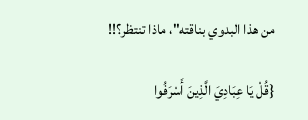من هذا البدوي بناقته"، ماذا تنتظر؟!!

{قُلْ يَا عِبَادِيَ الَّذِينَ أَسْرَفُوا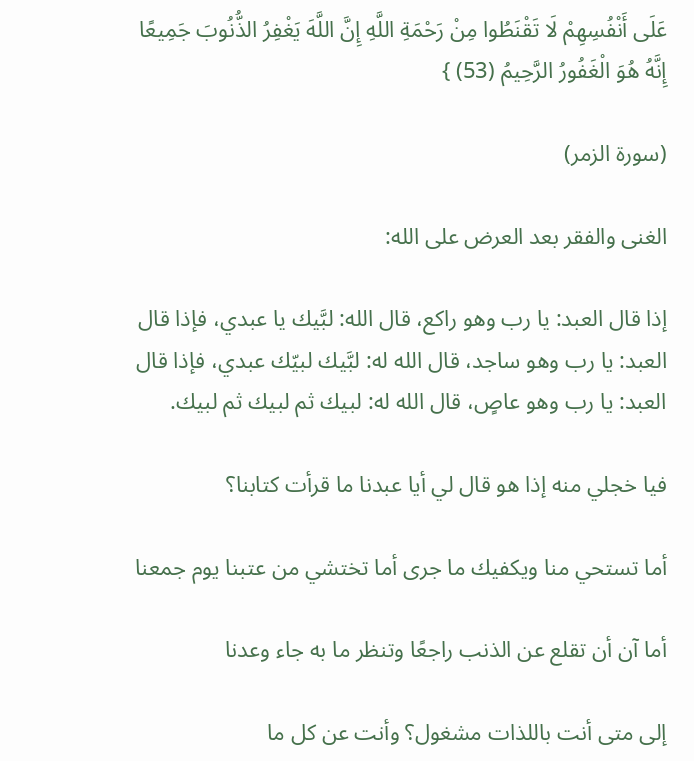عَلَى أَنْفُسِهِمْ لَا تَقْنَطُوا مِنْ رَحْمَةِ اللَّهِ إِنَّ اللَّهَ يَغْفِرُ الذُّنُوبَ جَمِيعًا إِنَّهُ هُوَ الْغَفُورُ الرَّحِيمُ (53) }

(سورة الزمر)

الغنى والفقر بعد العرض على الله:

إذا قال العبد: يا رب وهو راكع، قال الله: لبَّيك يا عبدي، فإذا قال العبد: يا رب وهو ساجد، قال الله له: لبَّيك لبيّك عبدي، فإذا قال العبد: يا رب وهو عاصٍ، قال الله له: لبيك ثم لبيك ثم لبيك.

فيا خجلي منه إذا هو قال لي أيا عبدنا ما قرأت كتابنا؟

أما تستحي منا ويكفيك ما جرى أما تختشي من عتبنا يوم جمعنا

أما آن أن تقلع عن الذنب راجعًا وتنظر ما به جاء وعدنا

إلى متى أنت باللذات مشغول؟ وأنت عن كل ما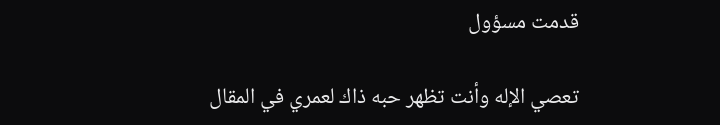قدمت مسؤول

تعصي الإله وأنت تظهر حبه ذاك لعمري في المقال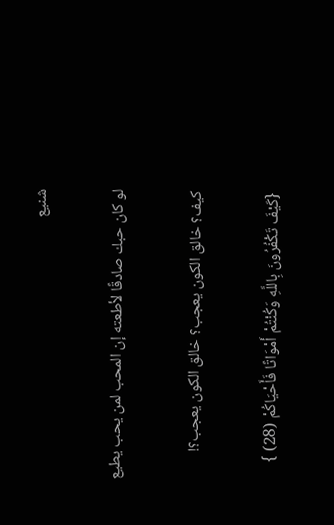شنيع

لو كان حبك صادقًا لأطعته إن المحب لمن يحب يطيع

كيف؟ خالق الكون يعجب؟ خالق الكون يعجب؟!

{كَيْفَ تَكْفُرُونَ بِاللَّهِ وَكُنْتُمْ أَمْوَاتًا فَأَحْيَاكُمْ (28) }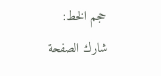حجم الخط:
شارك الصفحة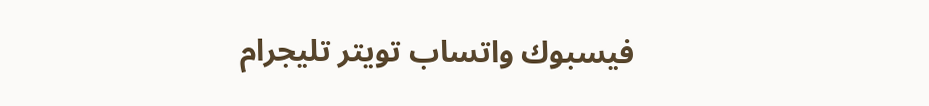فيسبوك واتساب تويتر تليجرام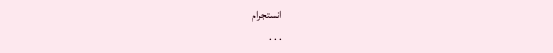انستجرام
. . .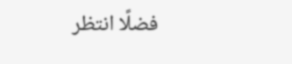فضلًا انتظر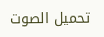تحميل الصوت